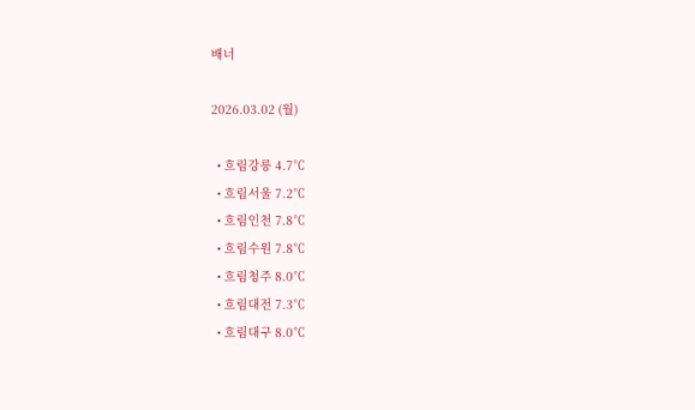배너

2026.03.02 (월)

  • 흐림강릉 4.7℃
  • 흐림서울 7.2℃
  • 흐림인천 7.8℃
  • 흐림수원 7.8℃
  • 흐림청주 8.0℃
  • 흐림대전 7.3℃
  • 흐림대구 8.0℃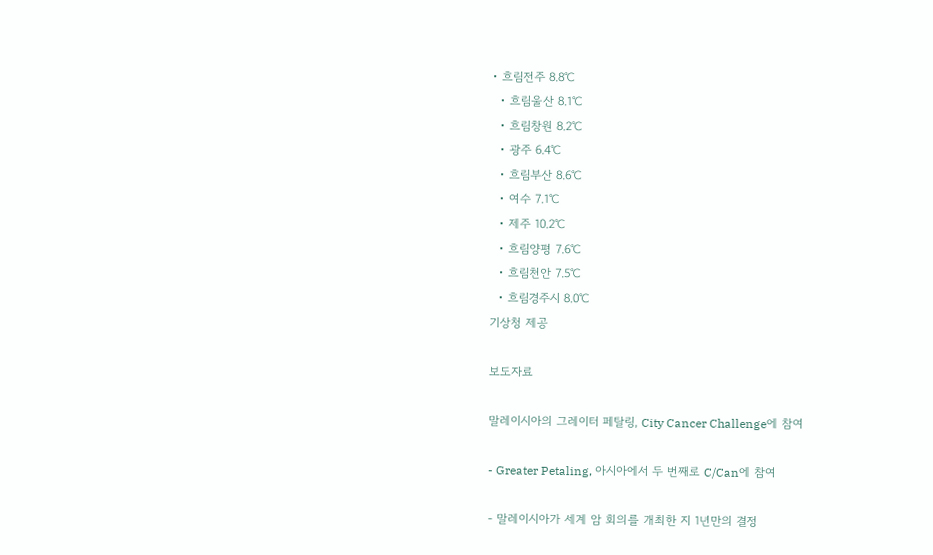• 흐림전주 8.8℃
  • 흐림울산 8.1℃
  • 흐림창원 8.2℃
  • 광주 6.4℃
  • 흐림부산 8.6℃
  • 여수 7.1℃
  • 제주 10.2℃
  • 흐림양평 7.6℃
  • 흐림천안 7.5℃
  • 흐림경주시 8.0℃
기상청 제공

보도자료

말레이시아의 그레이터 페탈링, City Cancer Challenge에 참여

- Greater Petaling, 아시아에서 두 번째로 C/Can에 참여

- 말레이시아가 세계 암 회의를 개최한 지 1년만의 결정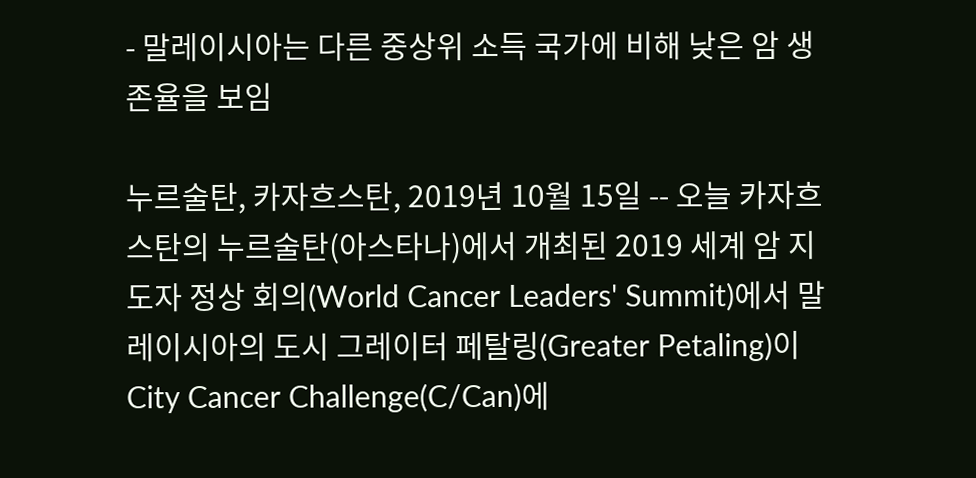- 말레이시아는 다른 중상위 소득 국가에 비해 낮은 암 생존율을 보임

누르술탄, 카자흐스탄, 2019년 10월 15일 -- 오늘 카자흐스탄의 누르술탄(아스타나)에서 개최된 2019 세계 암 지도자 정상 회의(World Cancer Leaders' Summit)에서 말레이시아의 도시 그레이터 페탈링(Greater Petaling)이 City Cancer Challenge(C/Can)에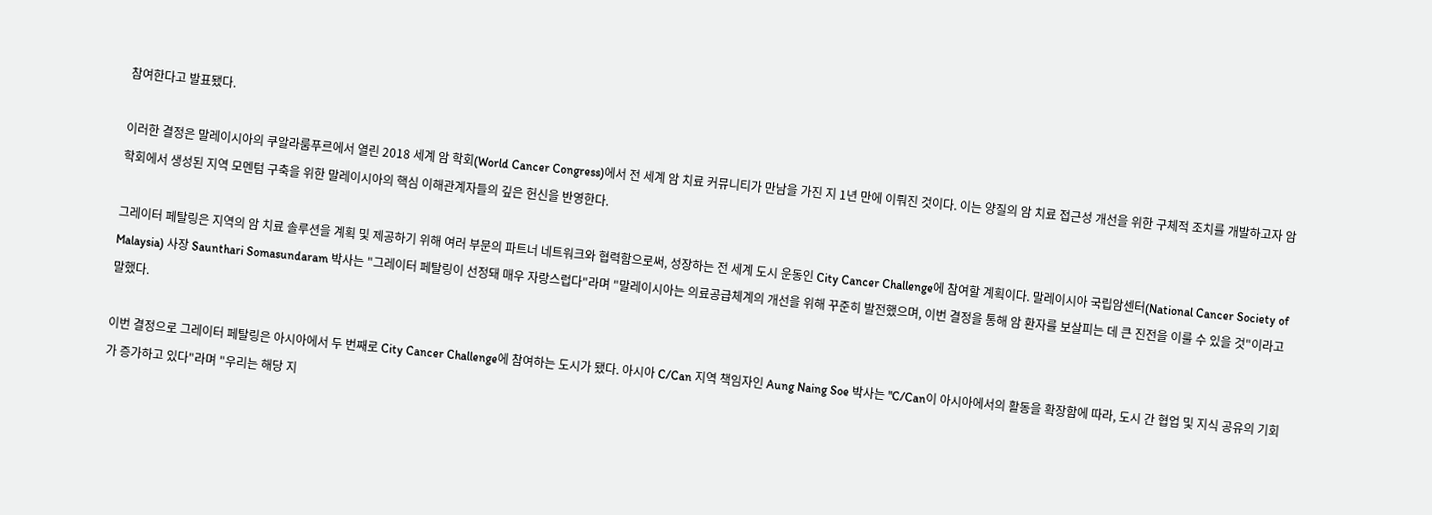참여한다고 발표됐다.

이러한 결정은 말레이시아의 쿠알라룸푸르에서 열린 2018 세계 암 학회(World Cancer Congress)에서 전 세계 암 치료 커뮤니티가 만남을 가진 지 1년 만에 이뤄진 것이다. 이는 양질의 암 치료 접근성 개선을 위한 구체적 조치를 개발하고자 암 학회에서 생성된 지역 모멘텀 구축을 위한 말레이시아의 핵심 이해관계자들의 깊은 헌신을 반영한다.

그레이터 페탈링은 지역의 암 치료 솔루션을 계획 및 제공하기 위해 여러 부문의 파트너 네트워크와 협력함으로써, 성장하는 전 세계 도시 운동인 City Cancer Challenge에 참여할 계획이다. 말레이시아 국립암센터(National Cancer Society of Malaysia) 사장 Saunthari Somasundaram 박사는 "그레이터 페탈링이 선정돼 매우 자랑스럽다"라며 "말레이시아는 의료공급체계의 개선을 위해 꾸준히 발전했으며, 이번 결정을 통해 암 환자를 보살피는 데 큰 진전을 이룰 수 있을 것"이라고 말했다.

이번 결정으로 그레이터 페탈링은 아시아에서 두 번째로 City Cancer Challenge에 참여하는 도시가 됐다. 아시아 C/Can 지역 책임자인 Aung Naing Soe 박사는 "C/Can이 아시아에서의 활동을 확장함에 따라, 도시 간 협업 및 지식 공유의 기회가 증가하고 있다"라며 "우리는 해당 지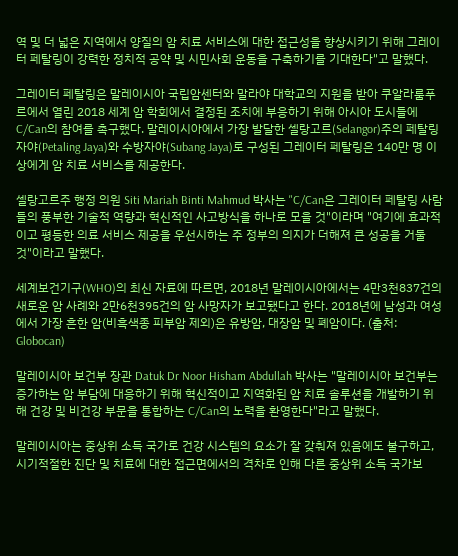역 및 더 넓은 지역에서 양질의 암 치료 서비스에 대한 접근성을 향상시키기 위해 그레이터 페탈링이 강력한 정치적 공약 및 시민사회 운동을 구축하기를 기대한다"고 말했다.

그레이터 페탈링은 말레이시아 국립암센터와 말라야 대학교의 지원을 받아 쿠알라룸푸르에서 열린 2018 세계 암 학회에서 결정된 조치에 부응하기 위해 아시아 도시들에 C/Can의 참여를 촉구했다. 말레이시아에서 가장 발달한 셀랑고르(Selangor)주의 페탈링자야(Petaling Jaya)와 수방자야(Subang Jaya)로 구성된 그레이터 페탈링은 140만 명 이상에게 암 치료 서비스를 제공한다.

셀랑고르주 행정 의원 Siti Mariah Binti Mahmud 박사는 "C/Can은 그레이터 페탈링 사람들의 풍부한 기술적 역량과 혁신적인 사고방식을 하나로 모을 것"이라며 "여기에 효과적이고 평등한 의료 서비스 제공을 우선시하는 주 정부의 의지가 더해져 큰 성공을 거둘 것"이라고 말했다.

세계보건기구(WHO)의 최신 자료에 따르면, 2018년 말레이시아에서는 4만3천837건의 새로운 암 사례와 2만6천395건의 암 사망자가 보고됐다고 한다. 2018년에 남성과 여성에서 가장 흔한 암(비흑색종 피부암 제외)은 유방암, 대장암 및 폐암이다. (출처: Globocan)

말레이시아 보건부 장관 Datuk Dr Noor Hisham Abdullah 박사는 "말레이시아 보건부는 증가하는 암 부담에 대응하기 위해 혁신적이고 지역화된 암 치료 솔루션을 개발하기 위해 건강 및 비건강 부문을 통합하는 C/Can의 노력을 환영한다"라고 말했다.

말레이시아는 중상위 소득 국가로 건강 시스템의 요소가 잘 갖춰져 있음에도 불구하고, 시기적절한 진단 및 치료에 대한 접근면에서의 격차로 인해 다른 중상위 소득 국가보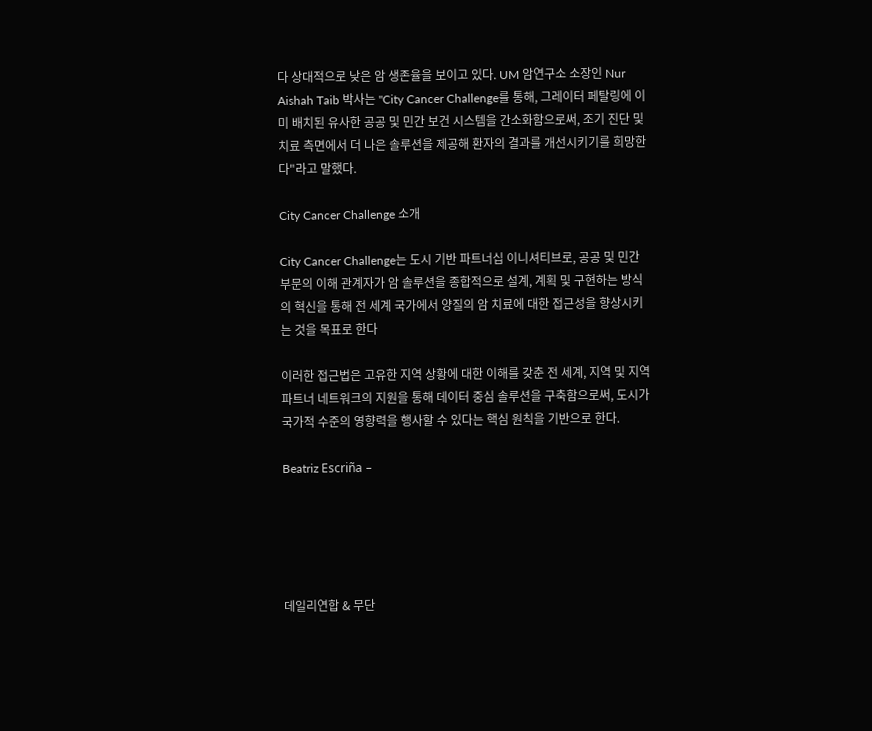다 상대적으로 낮은 암 생존율을 보이고 있다. UM 암연구소 소장인 Nur Aishah Taib 박사는 "City Cancer Challenge를 통해, 그레이터 페탈링에 이미 배치된 유사한 공공 및 민간 보건 시스템을 간소화함으로써, 조기 진단 및 치료 측면에서 더 나은 솔루션을 제공해 환자의 결과를 개선시키기를 희망한다"라고 말했다.

City Cancer Challenge 소개

City Cancer Challenge는 도시 기반 파트너십 이니셔티브로, 공공 및 민간 부문의 이해 관계자가 암 솔루션을 종합적으로 설계, 계획 및 구현하는 방식의 혁신을 통해 전 세계 국가에서 양질의 암 치료에 대한 접근성을 향상시키는 것을 목표로 한다

이러한 접근법은 고유한 지역 상황에 대한 이해를 갖춘 전 세계, 지역 및 지역 파트너 네트워크의 지원을 통해 데이터 중심 솔루션을 구축함으로써, 도시가 국가적 수준의 영향력을 행사할 수 있다는 핵심 원칙을 기반으로 한다.

Beatriz Escriña –





데일리연합 & 무단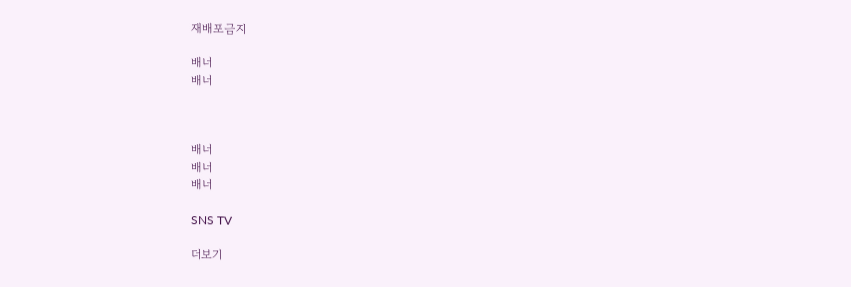재배포금지

배너
배너



배너
배너
배너

SNS TV

더보기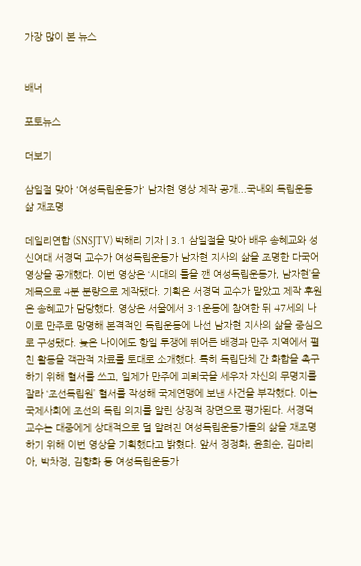가장 많이 본 뉴스


배너

포토뉴스

더보기

삼일절 맞아 '여성독립운동가' 남자현 영상 제작 공개...국내외 독립운동 삶 재조명

데일리연합 (SNSJTV) 박해리 기자 | 3.1 삼일절을 맞아 배우 송혜교와 성신여대 서경덕 교수가 여성독립운동가 남자현 지사의 삶을 조명한 다국어 영상을 공개했다. 이번 영상은 ‘시대의 틀을 깬 여성독립운동가, 남자현’을 제목으로 4분 분량으로 제작됐다. 기획은 서경덕 교수가 맡았고 제작 후원은 송혜교가 담당했다. 영상은 서울에서 3·1운동에 참여한 뒤 47세의 나이로 만주로 망명해 본격적인 독립운동에 나선 남자현 지사의 삶을 중심으로 구성됐다. 늦은 나이에도 항일 투쟁에 뛰어든 배경과 만주 지역에서 펼친 활동을 객관적 자료를 토대로 소개했다. 특히 독립단체 간 화합을 촉구하기 위해 혈서를 쓰고, 일제가 만주에 괴뢰국을 세우자 자신의 무명지를 잘라 ‘조선독립원’ 혈서를 작성해 국제연맹에 보낸 사건을 부각했다. 이는 국제사회에 조선의 독립 의지를 알린 상징적 장면으로 평가된다. 서경덕 교수는 대중에게 상대적으로 덜 알려진 여성독립운동가들의 삶을 재조명하기 위해 이번 영상을 기획했다고 밝혔다. 앞서 정정화, 윤희순, 김마리아, 박차정, 김향화 등 여성독립운동가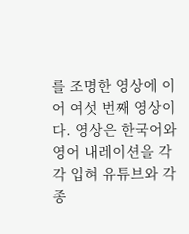를 조명한 영상에 이어 여섯 번째 영상이다. 영상은 한국어와 영어 내레이션을 각각 입혀 유튜브와 각종